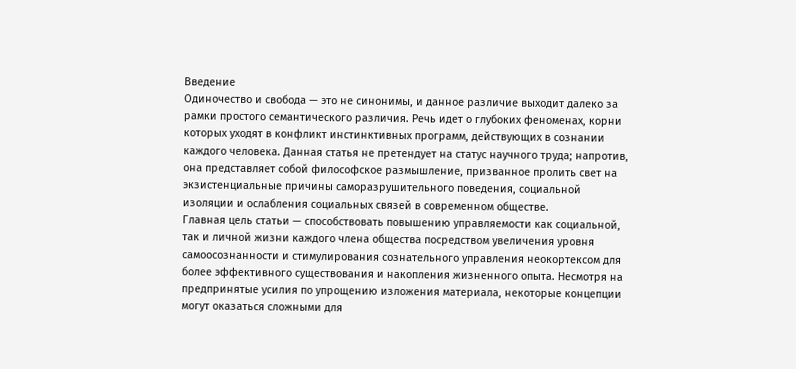Введение
Одиночество и свобода — это не синонимы, и данное различие выходит далеко за рамки простого семантического различия. Речь идет о глубоких феноменах, корни которых уходят в конфликт инстинктивных программ, действующих в сознании каждого человека. Данная статья не претендует на статус научного труда; напротив, она представляет собой философское размышление, призванное пролить свет на экзистенциальные причины саморазрушительного поведения, социальной изоляции и ослабления социальных связей в современном обществе.
Главная цель статьи — способствовать повышению управляемости как социальной, так и личной жизни каждого члена общества посредством увеличения уровня самоосознанности и стимулирования сознательного управления неокортексом для более эффективного существования и накопления жизненного опыта. Несмотря на предпринятые усилия по упрощению изложения материала, некоторые концепции могут оказаться сложными для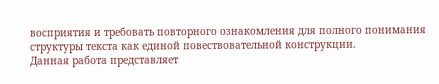восприятия и требовать повторного ознакомления для полного понимания структуры текста как единой повествовательной конструкции.
Данная работа представляет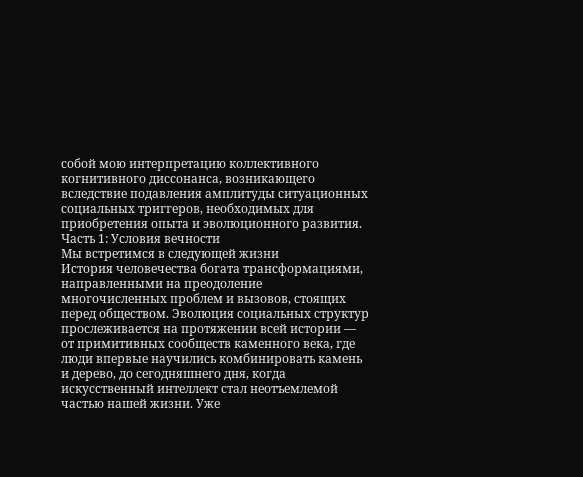собой мою интерпретацию коллективного когнитивного диссонанса, возникающего вследствие подавления амплитуды ситуационных социальных триггеров, необходимых для приобретения опыта и эволюционного развития.
Часть 1: Условия вечности
Мы встретимся в следующей жизни
История человечества богата трансформациями, направленными на преодоление многочисленных проблем и вызовов, стоящих перед обществом. Эволюция социальных структур прослеживается на протяжении всей истории — от примитивных сообществ каменного века, где люди впервые научились комбинировать камень и дерево, до сегодняшнего дня, когда искусственный интеллект стал неотъемлемой частью нашей жизни. Уже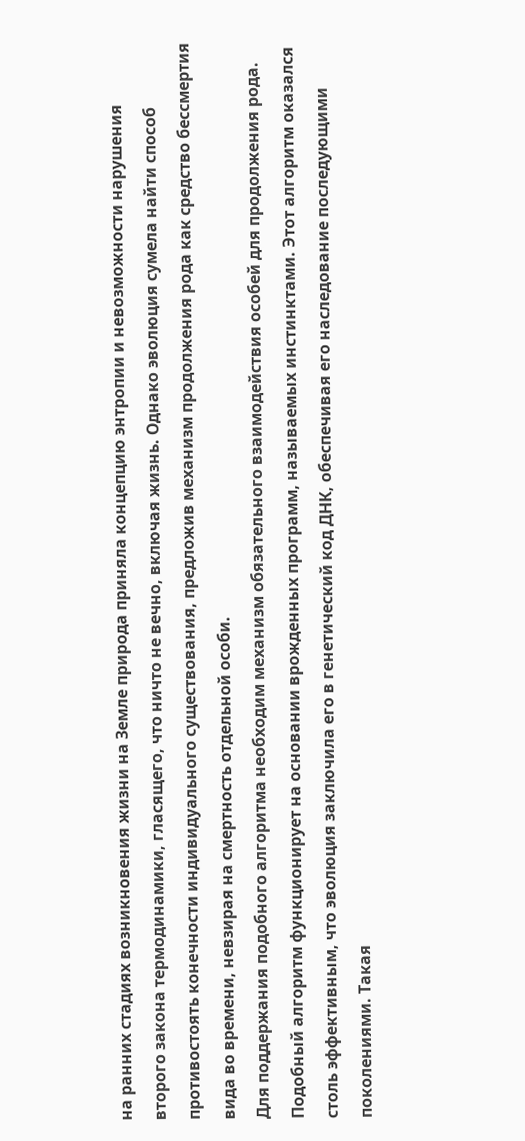на ранних стадиях возникновения жизни на Земле природа приняла концепцию энтропии и невозможности нарушения второго закона термодинамики, гласящего, что ничто не вечно, включая жизнь. Однако эволюция сумела найти способ противостоять конечности индивидуального существования, предложив механизм продолжения рода как средство бессмертия вида во времени, невзирая на смертность отдельной особи.
Для поддержания подобного алгоритма необходим механизм обязательного взаимодействия особей для продолжения рода. Подобный алгоритм функционирует на основании врожденных программ, называемых инстинктами. Этот алгоритм оказался столь эффективным, что эволюция заключила его в генетический код ДНК, обеспечивая его наследование последующими поколениями. Такая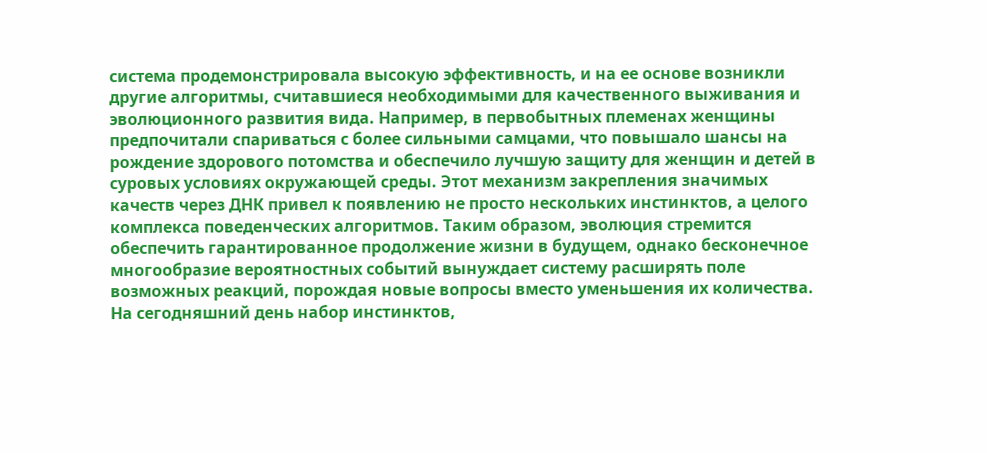система продемонстрировала высокую эффективность, и на ее основе возникли другие алгоритмы, считавшиеся необходимыми для качественного выживания и эволюционного развития вида. Например, в первобытных племенах женщины предпочитали спариваться с более сильными самцами, что повышало шансы на рождение здорового потомства и обеспечило лучшую защиту для женщин и детей в суровых условиях окружающей среды. Этот механизм закрепления значимых качеств через ДНК привел к появлению не просто нескольких инстинктов, а целого комплекса поведенческих алгоритмов. Таким образом, эволюция стремится обеспечить гарантированное продолжение жизни в будущем, однако бесконечное многообразие вероятностных событий вынуждает систему расширять поле возможных реакций, порождая новые вопросы вместо уменьшения их количества.
На сегодняшний день набор инстинктов,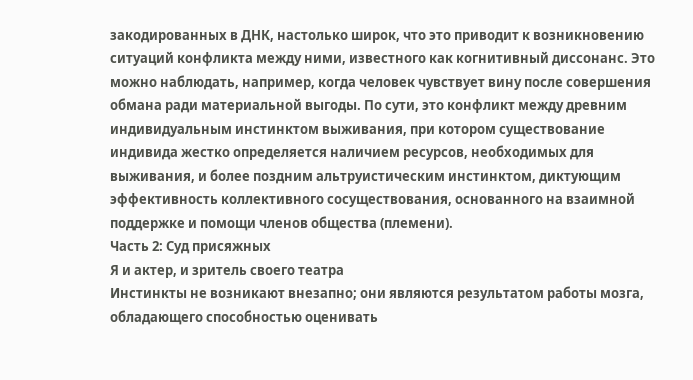закодированных в ДНК, настолько широк, что это приводит к возникновению ситуаций конфликта между ними, известного как когнитивный диссонанс. Это можно наблюдать, например, когда человек чувствует вину после совершения обмана ради материальной выгоды. По сути, это конфликт между древним индивидуальным инстинктом выживания, при котором существование индивида жестко определяется наличием ресурсов, необходимых для выживания, и более поздним альтруистическим инстинктом, диктующим эффективность коллективного сосуществования, основанного на взаимной поддержке и помощи членов общества (племени).
Часть 2: Суд присяжных
Я и актер, и зритель своего театра
Инстинкты не возникают внезапно; они являются результатом работы мозга, обладающего способностью оценивать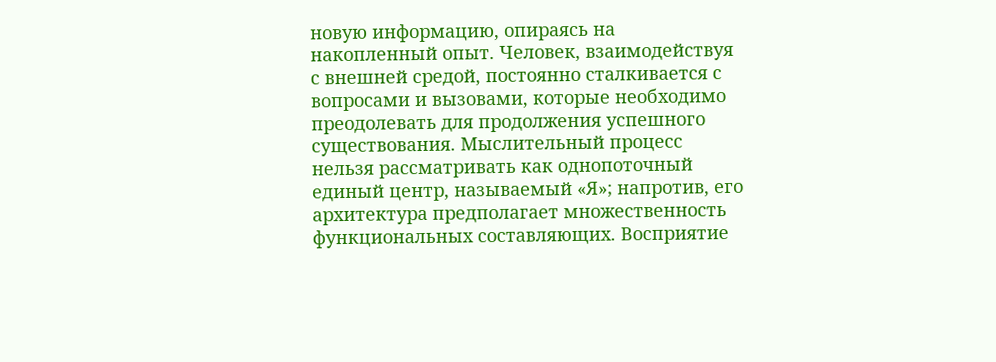новую информацию, опираясь на накопленный опыт. Человек, взаимодействуя с внешней средой, постоянно сталкивается с вопросами и вызовами, которые необходимо преодолевать для продолжения успешного существования. Мыслительный процесс нельзя рассматривать как однопоточный единый центр, называемый «Я»; напротив, его архитектура предполагает множественность функциональных составляющих. Восприятие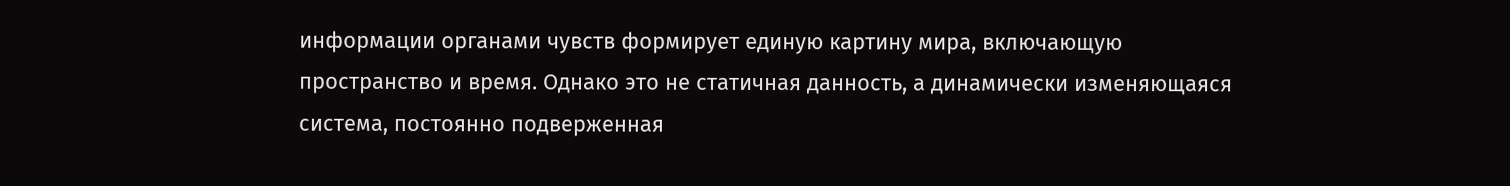информации органами чувств формирует единую картину мира, включающую пространство и время. Однако это не статичная данность, а динамически изменяющаяся система, постоянно подверженная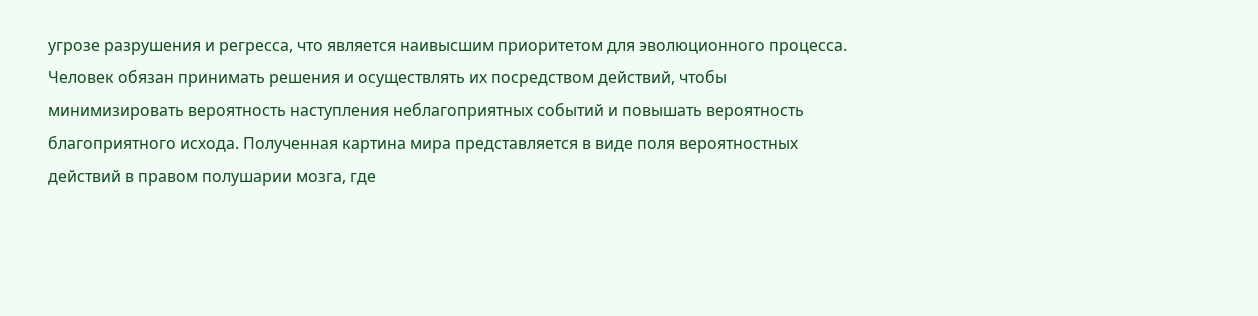угрозе разрушения и регресса, что является наивысшим приоритетом для эволюционного процесса. Человек обязан принимать решения и осуществлять их посредством действий, чтобы минимизировать вероятность наступления неблагоприятных событий и повышать вероятность благоприятного исхода. Полученная картина мира представляется в виде поля вероятностных действий в правом полушарии мозга, где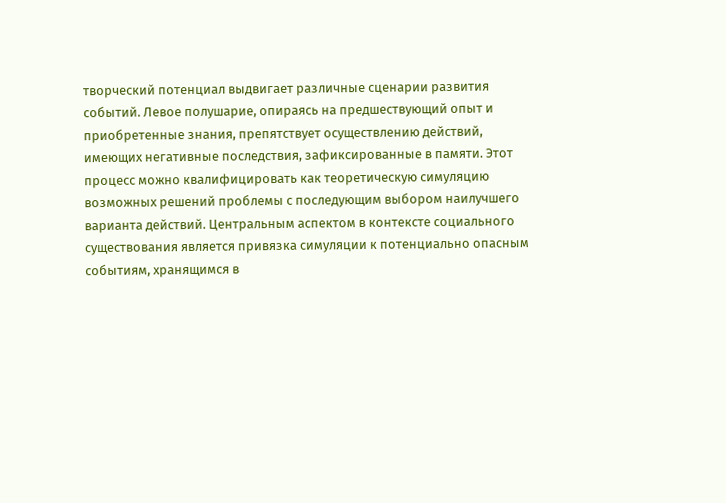творческий потенциал выдвигает различные сценарии развития событий. Левое полушарие, опираясь на предшествующий опыт и приобретенные знания, препятствует осуществлению действий, имеющих негативные последствия, зафиксированные в памяти. Этот процесс можно квалифицировать как теоретическую симуляцию возможных решений проблемы с последующим выбором наилучшего варианта действий. Центральным аспектом в контексте социального существования является привязка симуляции к потенциально опасным событиям, хранящимся в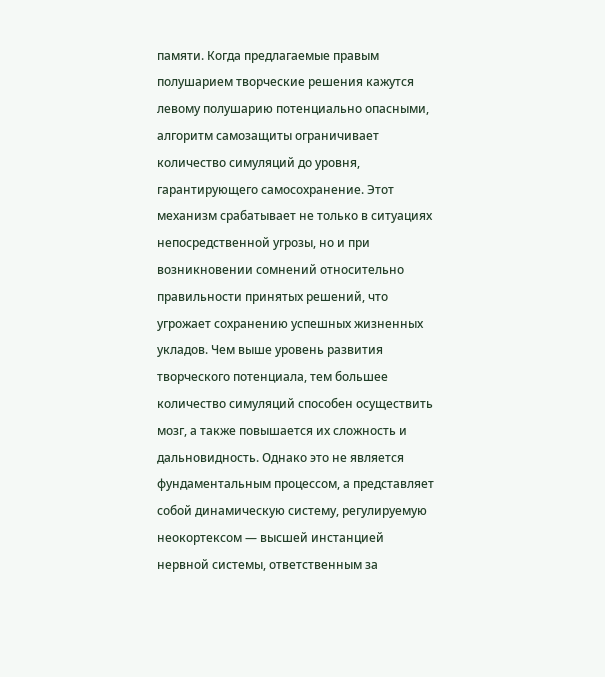памяти. Когда предлагаемые правым полушарием творческие решения кажутся левому полушарию потенциально опасными, алгоритм самозащиты ограничивает количество симуляций до уровня, гарантирующего самосохранение. Этот механизм срабатывает не только в ситуациях непосредственной угрозы, но и при возникновении сомнений относительно правильности принятых решений, что угрожает сохранению успешных жизненных укладов. Чем выше уровень развития творческого потенциала, тем большее количество симуляций способен осуществить мозг, а также повышается их сложность и дальновидность. Однако это не является фундаментальным процессом, а представляет собой динамическую систему, регулируемую неокортексом — высшей инстанцией нервной системы, ответственным за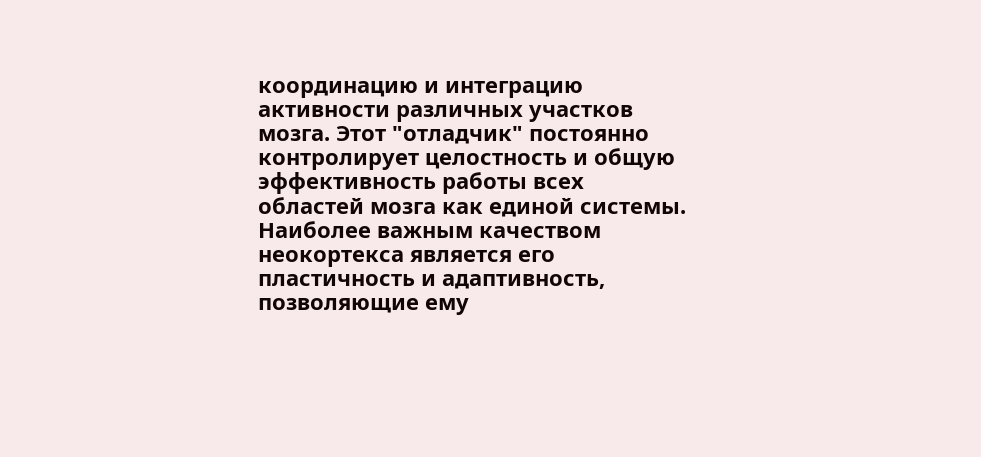координацию и интеграцию активности различных участков мозга. Этот "отладчик" постоянно контролирует целостность и общую эффективность работы всех областей мозга как единой системы. Наиболее важным качеством неокортекса является его пластичность и адаптивность, позволяющие ему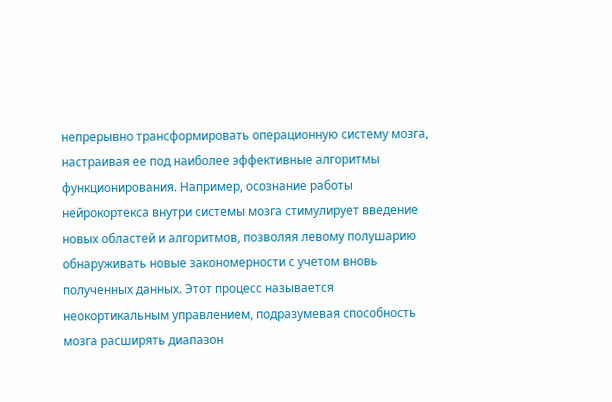непрерывно трансформировать операционную систему мозга, настраивая ее под наиболее эффективные алгоритмы функционирования. Например, осознание работы нейрокортекса внутри системы мозга стимулирует введение новых областей и алгоритмов, позволяя левому полушарию обнаруживать новые закономерности с учетом вновь полученных данных. Этот процесс называется неокортикальным управлением, подразумевая способность мозга расширять диапазон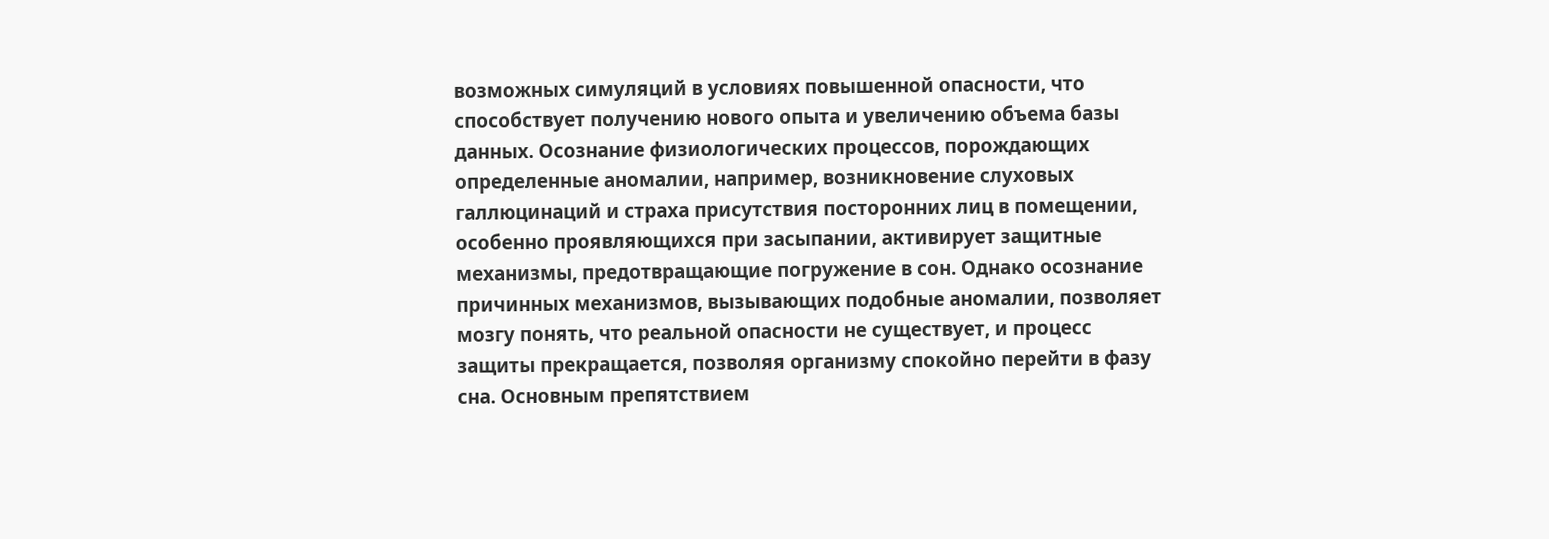возможных симуляций в условиях повышенной опасности, что способствует получению нового опыта и увеличению объема базы данных. Осознание физиологических процессов, порождающих определенные аномалии, например, возникновение слуховых галлюцинаций и страха присутствия посторонних лиц в помещении, особенно проявляющихся при засыпании, активирует защитные механизмы, предотвращающие погружение в сон. Однако осознание причинных механизмов, вызывающих подобные аномалии, позволяет мозгу понять, что реальной опасности не существует, и процесс защиты прекращается, позволяя организму спокойно перейти в фазу сна. Основным препятствием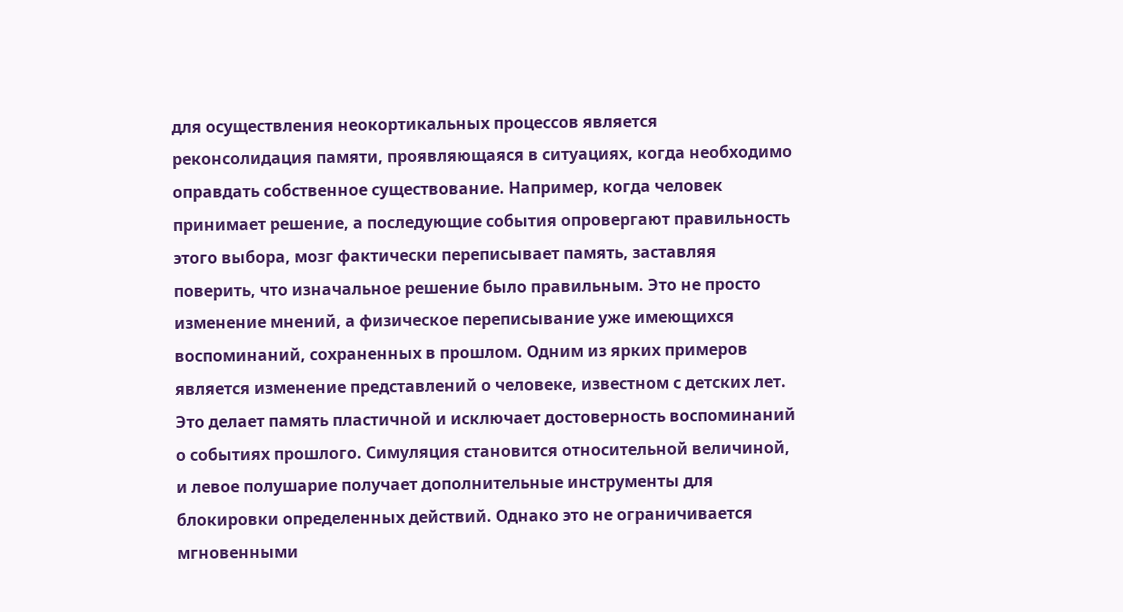для осуществления неокортикальных процессов является реконсолидация памяти, проявляющаяся в ситуациях, когда необходимо оправдать собственное существование. Например, когда человек принимает решение, а последующие события опровергают правильность этого выбора, мозг фактически переписывает память, заставляя поверить, что изначальное решение было правильным. Это не просто изменение мнений, а физическое переписывание уже имеющихся воспоминаний, сохраненных в прошлом. Одним из ярких примеров является изменение представлений о человеке, известном с детских лет. Это делает память пластичной и исключает достоверность воспоминаний о событиях прошлого. Симуляция становится относительной величиной, и левое полушарие получает дополнительные инструменты для блокировки определенных действий. Однако это не ограничивается мгновенными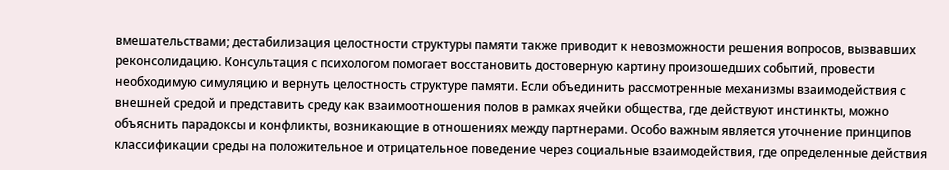вмешательствами; дестабилизация целостности структуры памяти также приводит к невозможности решения вопросов, вызвавших реконсолидацию. Консультация с психологом помогает восстановить достоверную картину произошедших событий, провести необходимую симуляцию и вернуть целостность структуре памяти. Если объединить рассмотренные механизмы взаимодействия с внешней средой и представить среду как взаимоотношения полов в рамках ячейки общества, где действуют инстинкты, можно объяснить парадоксы и конфликты, возникающие в отношениях между партнерами. Особо важным является уточнение принципов классификации среды на положительное и отрицательное поведение через социальные взаимодействия, где определенные действия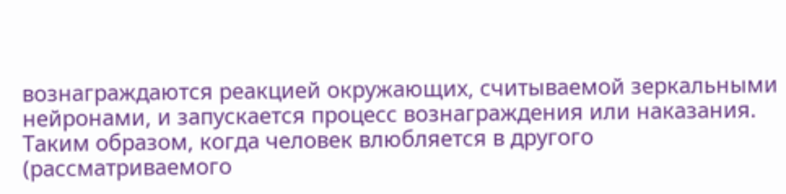вознаграждаются реакцией окружающих, считываемой зеркальными нейронами, и запускается процесс вознаграждения или наказания. Таким образом, когда человек влюбляется в другого (рассматриваемого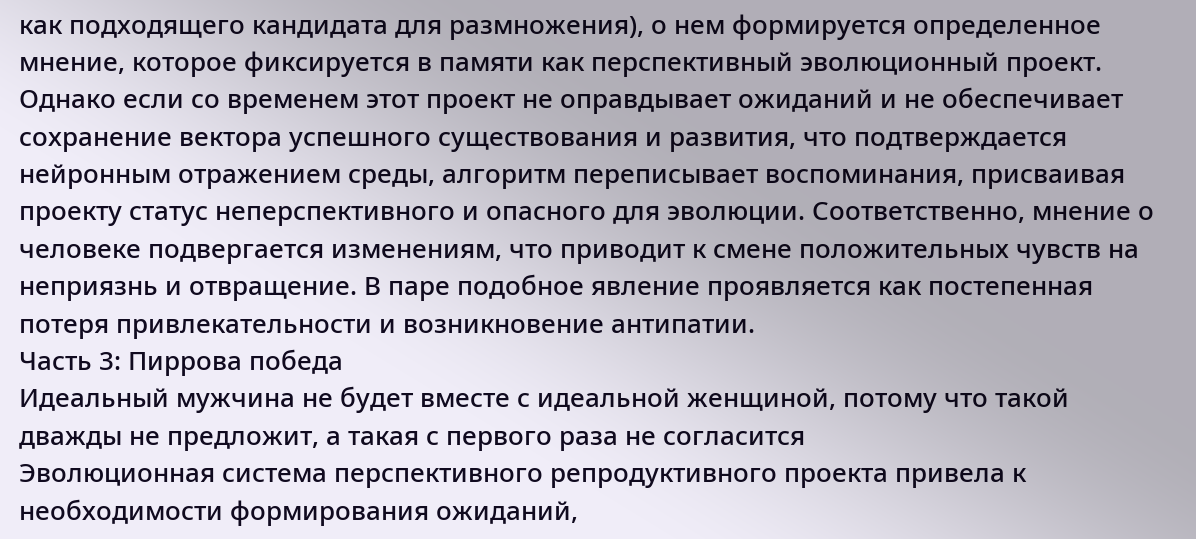как подходящего кандидата для размножения), о нем формируется определенное мнение, которое фиксируется в памяти как перспективный эволюционный проект. Однако если со временем этот проект не оправдывает ожиданий и не обеспечивает сохранение вектора успешного существования и развития, что подтверждается нейронным отражением среды, алгоритм переписывает воспоминания, присваивая проекту статус неперспективного и опасного для эволюции. Соответственно, мнение о человеке подвергается изменениям, что приводит к смене положительных чувств на неприязнь и отвращение. В паре подобное явление проявляется как постепенная потеря привлекательности и возникновение антипатии.
Часть 3: Пиррова победа
Идеальный мужчина не будет вместе с идеальной женщиной, потому что такой дважды не предложит, а такая с первого раза не согласится
Эволюционная система перспективного репродуктивного проекта привела к необходимости формирования ожиданий,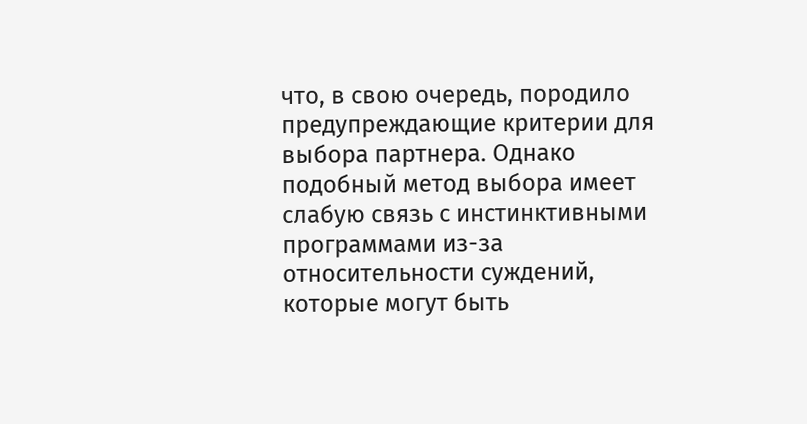что, в свою очередь, породило предупреждающие критерии для выбора партнера. Однако подобный метод выбора имеет слабую связь с инстинктивными программами из-за относительности суждений, которые могут быть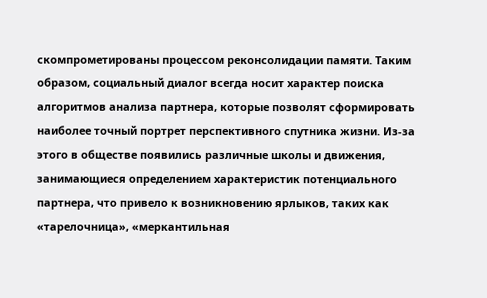скомпрометированы процессом реконсолидации памяти. Таким образом, социальный диалог всегда носит характер поиска алгоритмов анализа партнера, которые позволят сформировать наиболее точный портрет перспективного спутника жизни. Из-за этого в обществе появились различные школы и движения, занимающиеся определением характеристик потенциального партнера, что привело к возникновению ярлыков, таких как «тарелочница», «меркантильная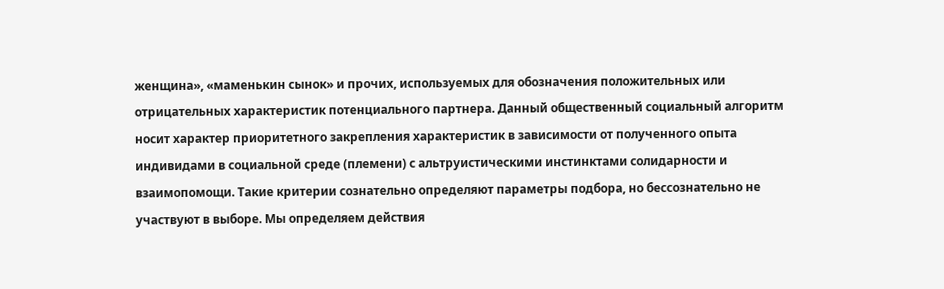женщина», «маменькин сынок» и прочих, используемых для обозначения положительных или отрицательных характеристик потенциального партнера. Данный общественный социальный алгоритм носит характер приоритетного закрепления характеристик в зависимости от полученного опыта индивидами в социальной среде (племени) с альтруистическими инстинктами солидарности и взаимопомощи. Такие критерии сознательно определяют параметры подбора, но бессознательно не участвуют в выборе. Мы определяем действия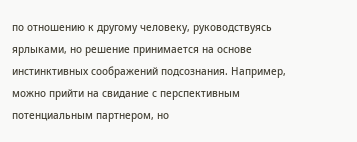по отношению к другому человеку, руководствуясь ярлыками, но решение принимается на основе инстинктивных соображений подсознания. Например, можно прийти на свидание с перспективным потенциальным партнером, но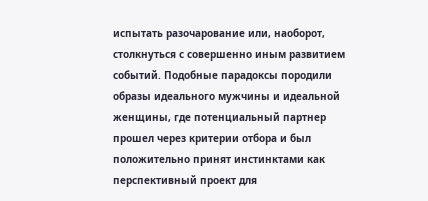испытать разочарование или, наоборот, столкнуться с совершенно иным развитием событий. Подобные парадоксы породили образы идеального мужчины и идеальной женщины, где потенциальный партнер прошел через критерии отбора и был положительно принят инстинктами как перспективный проект для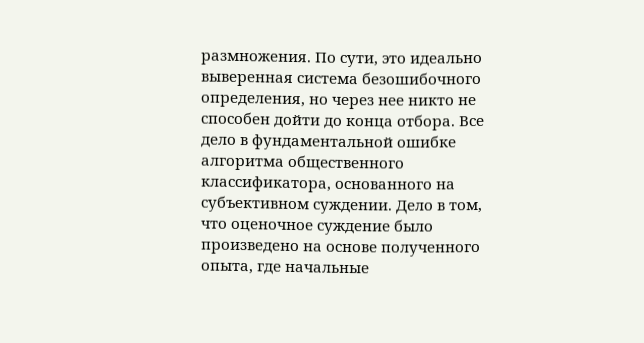размножения. По сути, это идеально выверенная система безошибочного определения, но через нее никто не способен дойти до конца отбора. Все дело в фундаментальной ошибке алгоритма общественного классификатора, основанного на субъективном суждении. Дело в том, что оценочное суждение было произведено на основе полученного опыта, где начальные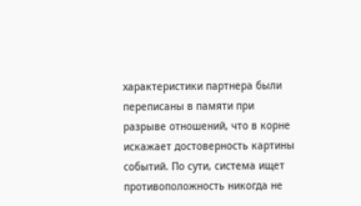характеристики партнера были переписаны в памяти при разрыве отношений, что в корне искажает достоверность картины событий. По сути, система ищет противоположность никогда не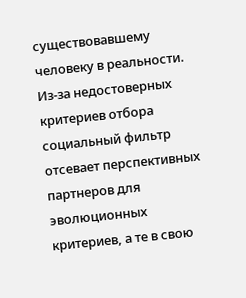существовавшему человеку в реальности. Из-за недостоверных критериев отбора социальный фильтр отсевает перспективных партнеров для эволюционных критериев, а те в свою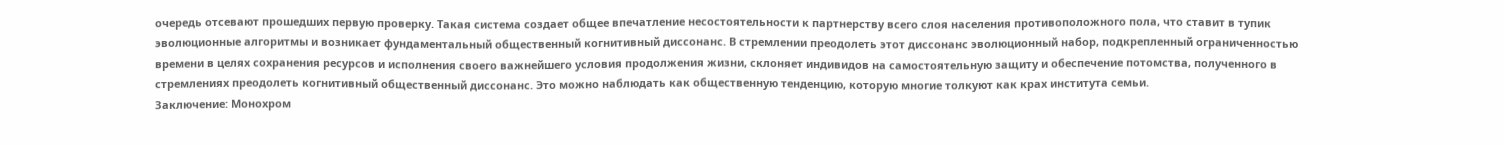очередь отсевают прошедших первую проверку. Такая система создает общее впечатление несостоятельности к партнерству всего слоя населения противоположного пола, что ставит в тупик эволюционные алгоритмы и возникает фундаментальный общественный когнитивный диссонанс. В стремлении преодолеть этот диссонанс эволюционный набор, подкрепленный ограниченностью времени в целях сохранения ресурсов и исполнения своего важнейшего условия продолжения жизни, склоняет индивидов на самостоятельную защиту и обеспечение потомства, полученного в стремлениях преодолеть когнитивный общественный диссонанс. Это можно наблюдать как общественную тенденцию, которую многие толкуют как крах института семьи.
Заключение: Монохром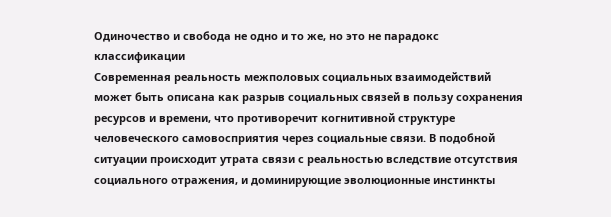Одиночество и свобода не одно и то же, но это не парадокс классификации
Современная реальность межполовых социальных взаимодействий может быть описана как разрыв социальных связей в пользу сохранения ресурсов и времени, что противоречит когнитивной структуре человеческого самовосприятия через социальные связи. В подобной ситуации происходит утрата связи с реальностью вследствие отсутствия социального отражения, и доминирующие эволюционные инстинкты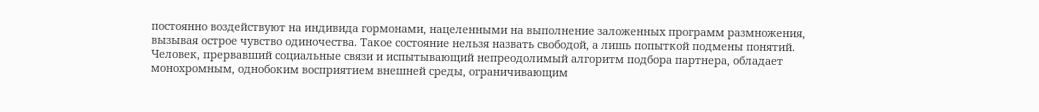постоянно воздействуют на индивида гормонами, нацеленными на выполнение заложенных программ размножения, вызывая острое чувство одиночества. Такое состояние нельзя назвать свободой, а лишь попыткой подмены понятий. Человек, прервавший социальные связи и испытывающий непреодолимый алгоритм подбора партнера, обладает монохромным, однобоким восприятием внешней среды, ограничивающим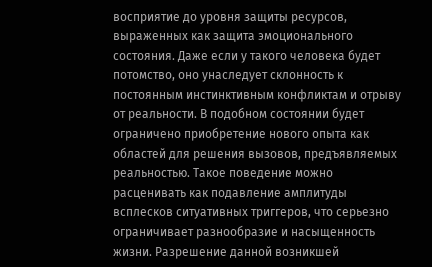восприятие до уровня защиты ресурсов, выраженных как защита эмоционального состояния. Даже если у такого человека будет потомство, оно унаследует склонность к постоянным инстинктивным конфликтам и отрыву от реальности. В подобном состоянии будет ограничено приобретение нового опыта как областей для решения вызовов, предъявляемых реальностью. Такое поведение можно расценивать как подавление амплитуды всплесков ситуативных триггеров, что серьезно ограничивает разнообразие и насыщенность жизни. Разрешение данной возникшей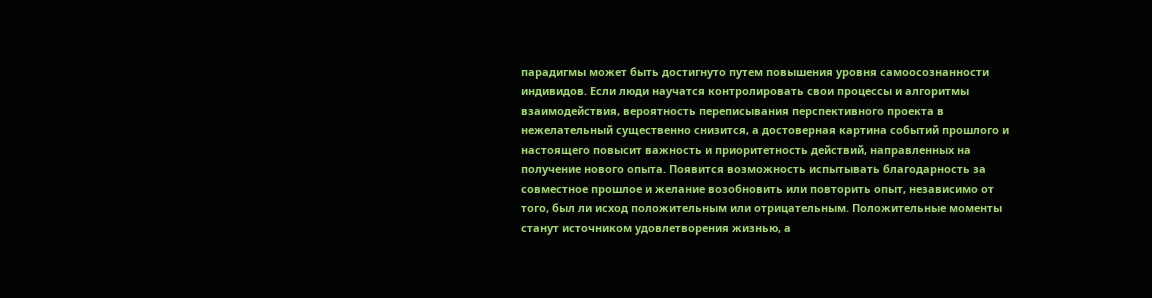парадигмы может быть достигнуто путем повышения уровня самоосознанности индивидов. Если люди научатся контролировать свои процессы и алгоритмы взаимодействия, вероятность переписывания перспективного проекта в нежелательный существенно снизится, а достоверная картина событий прошлого и настоящего повысит важность и приоритетность действий, направленных на получение нового опыта. Появится возможность испытывать благодарность за совместное прошлое и желание возобновить или повторить опыт, независимо от того, был ли исход положительным или отрицательным. Положительные моменты станут источником удовлетворения жизнью, а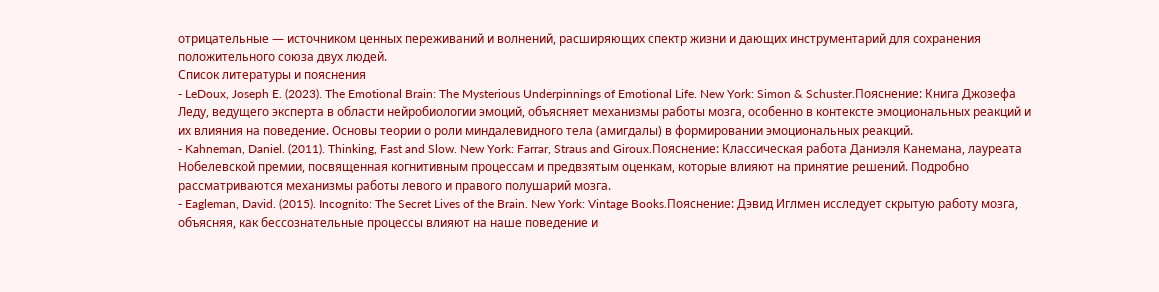отрицательные — источником ценных переживаний и волнений, расширяющих спектр жизни и дающих инструментарий для сохранения положительного союза двух людей.
Список литературы и пояснения
- LeDoux, Joseph E. (2023). The Emotional Brain: The Mysterious Underpinnings of Emotional Life. New York: Simon & Schuster.Пояснение: Книга Джозефа Леду, ведущего эксперта в области нейробиологии эмоций, объясняет механизмы работы мозга, особенно в контексте эмоциональных реакций и их влияния на поведение. Основы теории о роли миндалевидного тела (амигдалы) в формировании эмоциональных реакций.
- Kahneman, Daniel. (2011). Thinking, Fast and Slow. New York: Farrar, Straus and Giroux.Пояснение: Классическая работа Даниэля Канемана, лауреата Нобелевской премии, посвященная когнитивным процессам и предвзятым оценкам, которые влияют на принятие решений. Подробно рассматриваются механизмы работы левого и правого полушарий мозга.
- Eagleman, David. (2015). Incognito: The Secret Lives of the Brain. New York: Vintage Books.Пояснение: Дэвид Иглмен исследует скрытую работу мозга, объясняя, как бессознательные процессы влияют на наше поведение и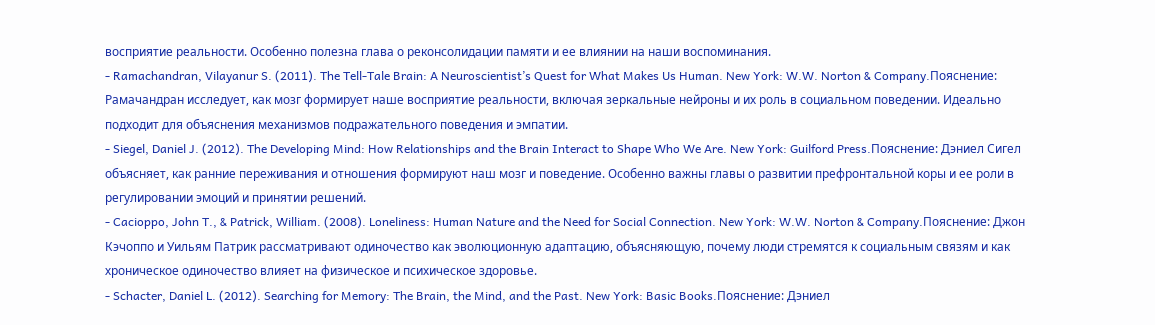восприятие реальности. Особенно полезна глава о реконсолидации памяти и ее влиянии на наши воспоминания.
- Ramachandran, Vilayanur S. (2011). The Tell-Tale Brain: A Neuroscientist’s Quest for What Makes Us Human. New York: W.W. Norton & Company.Пояснение: Рамачандран исследует, как мозг формирует наше восприятие реальности, включая зеркальные нейроны и их роль в социальном поведении. Идеально подходит для объяснения механизмов подражательного поведения и эмпатии.
- Siegel, Daniel J. (2012). The Developing Mind: How Relationships and the Brain Interact to Shape Who We Are. New York: Guilford Press.Пояснение: Дэниел Сигел объясняет, как ранние переживания и отношения формируют наш мозг и поведение. Особенно важны главы о развитии префронтальной коры и ее роли в регулировании эмоций и принятии решений.
- Cacioppo, John T., & Patrick, William. (2008). Loneliness: Human Nature and the Need for Social Connection. New York: W.W. Norton & Company.Пояснение: Джон Кэчоппо и Уильям Патрик рассматривают одиночество как эволюционную адаптацию, объясняющую, почему люди стремятся к социальным связям и как хроническое одиночество влияет на физическое и психическое здоровье.
- Schacter, Daniel L. (2012). Searching for Memory: The Brain, the Mind, and the Past. New York: Basic Books.Пояснение: Дэниел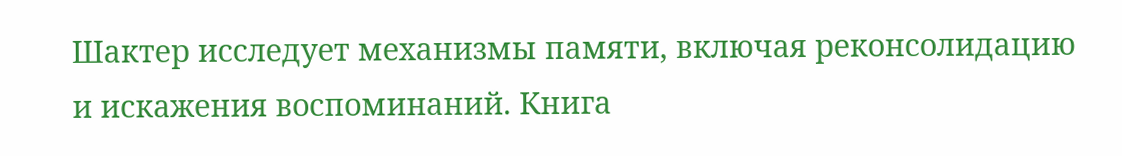Шактер исследует механизмы памяти, включая реконсолидацию и искажения воспоминаний. Книга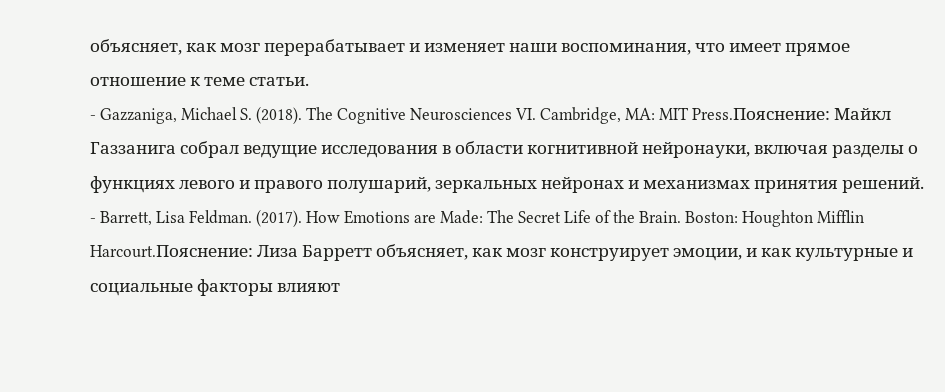объясняет, как мозг перерабатывает и изменяет наши воспоминания, что имеет прямое отношение к теме статьи.
- Gazzaniga, Michael S. (2018). The Cognitive Neurosciences VI. Cambridge, MA: MIT Press.Пояснение: Майкл Газзанига собрал ведущие исследования в области когнитивной нейронауки, включая разделы о функциях левого и правого полушарий, зеркальных нейронах и механизмах принятия решений.
- Barrett, Lisa Feldman. (2017). How Emotions are Made: The Secret Life of the Brain. Boston: Houghton Mifflin Harcourt.Пояснение: Лиза Барретт объясняет, как мозг конструирует эмоции, и как культурные и социальные факторы влияют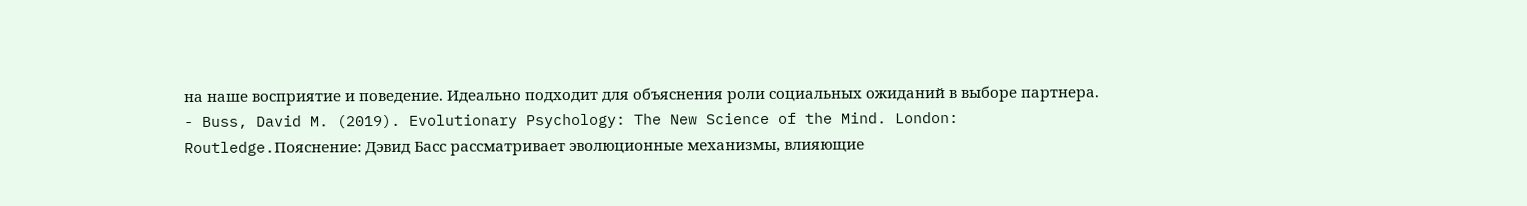на наше восприятие и поведение. Идеально подходит для объяснения роли социальных ожиданий в выборе партнера.
- Buss, David M. (2019). Evolutionary Psychology: The New Science of the Mind. London: Routledge.Пояснение: Дэвид Басс рассматривает эволюционные механизмы, влияющие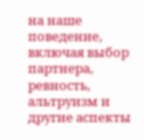на наше поведение, включая выбор партнера, ревность, альтруизм и другие аспекты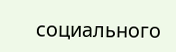социального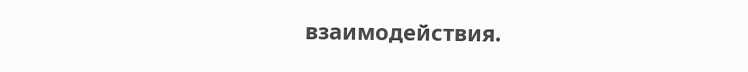взаимодействия.